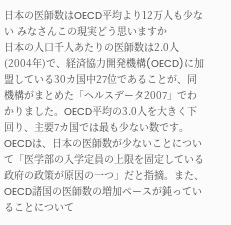日本の医師数はOECD平均より12万人も少ない みなさんこの現実どう思いますか
日本の人口千人あたりの医師数は2.0人(2004年)で、経済協力開発機構(OECD)に加盟している30カ国中27位であることが、同機構がまとめた「ヘルスデータ2007」でわかりました。OECD平均の3.0人を大きく下回り、主要7カ国では最も少ない数です。
OECDは、日本の医師数が少ないことについて「医学部の入学定員の上限を固定している政府の政策が原因の一つ」だと指摘。また、OECD諸国の医師数の増加ペースが鈍っていることについて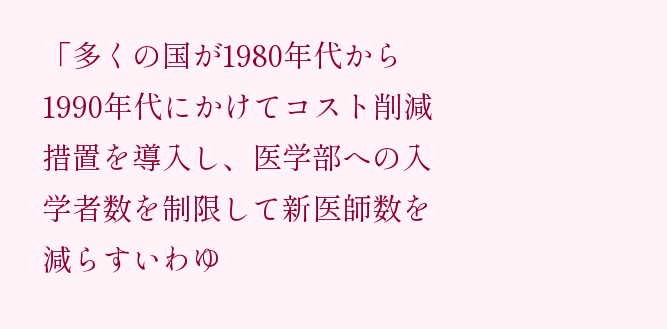「多くの国が1980年代から1990年代にかけてコスト削減措置を導入し、医学部への入学者数を制限して新医師数を減らすいわゆ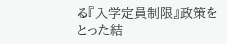る『入学定員制限』政策をとった結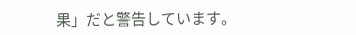果」だと警告しています。